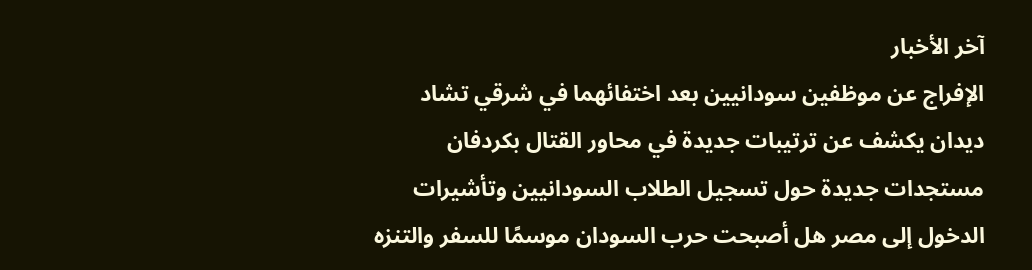آخر الأخبار
الإفراج عن موظفين سودانيين بعد اختفائهما في شرقي تشاد ديدان يكشف عن ترتيبات جديدة في محاور القتال بكردفان مستجدات جديدة حول تسجيل الطلاب السودانيين وتأشيرات الدخول إلى مصر هل أصبحت حرب السودان موسمًا للسفر والتنزه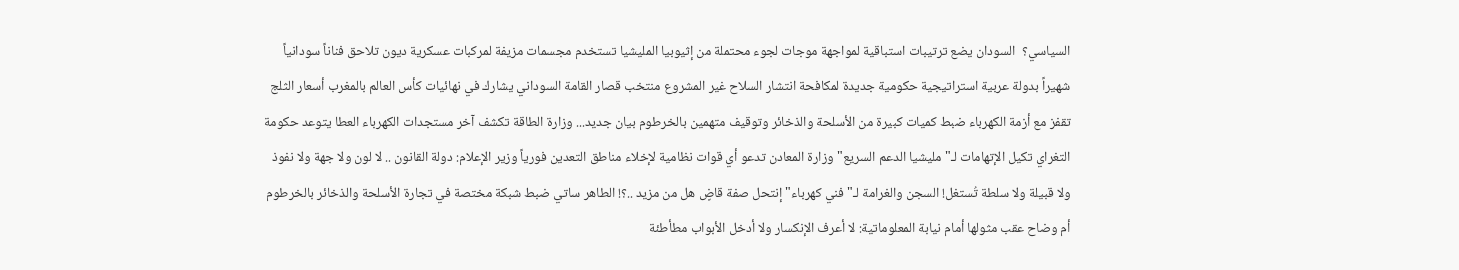السياسي؟  السودان يضع ترتيبات استباقية لمواجهة موجات لجوء محتملة من إثيوبيا المليشيا تستخدم مجسمات مزيفة لمركبات عسكرية ديون تلاحق فناناً سودانياً شهيراً بدولة عربية استراتيجية حكومية جديدة لمكافحة انتشار السلاح غير المشروع منتخب قصار القامة السوداني يشارك في نهائيات كأس العالم بالمغرب أسعار الثلج تقفز مع أزمة الكهرباء ضبط كميات كبيرة من الأسلحة والذخائر وتوقيف متهمين بالخرطوم بيان جديد... وزارة الطاقة تكشف آخر مستجدات الكهرباء العطا يتوعد حكومة التغراي تكيل الإتهامات لـ" مليشيا الدعم السريع" وزارة المعادن تدعو أي قوات نظامية لإخلاء مناطق التعدين فورياً وزير الإعلام: دولة القانون .. لا لون ولا جهة ولا نفوذ ولا قبيلة ولا سلطة تُستغل! السجن والغرامة لـ" فني كهرباء" إنتحل صفة قاضٍ هل من مزيد ..؟! الطاهر ساتي ضبط شبكة مختصة في تجارة الأسلحة والذخائر بالخرطوم أم وضاح عقب مثولها أمام نيابة المعلوماتية: لا أعرف الإنكسار ولا أدخل الأبواب مطأطئة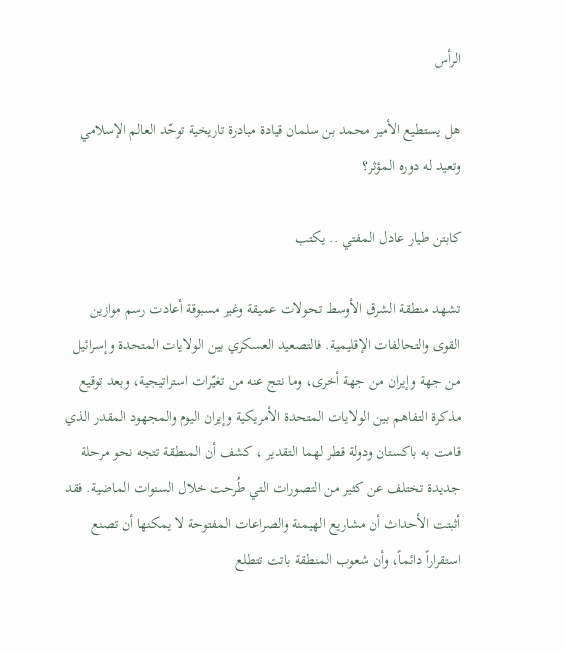الرأس

هل يستطيع الأمير محمد بن سلمان قيادة مبادرة تاريخية توحّد العالم الإسلامي وتعيد له دوره المؤثر؟

كابتن طيار عادل المفتي .. يكتب

تشهد منطقة الشرق الأوسط تحولات عميقة وغير مسبوقة أعادت رسم موازين القوى والتحالفات الإقليمية. فالتصعيد العسكري بين الولايات المتحدة وإسرائيل من جهة وإيران من جهة أخرى، وما نتج عنه من تغيّرات استراتيجية، وبعد توقيع مذكرة التفاهم بين الولايات المتحدة الأمريكية وإيران اليوم والمجهود المقدر الذي قامت به باكستان ودولة قطر لهما التقدير ، كشف أن المنطقة تتجه نحو مرحلة جديدة تختلف عن كثير من التصورات التي طُرحت خلال السنوات الماضية. فقد أثبتت الأحداث أن مشاريع الهيمنة والصراعات المفتوحة لا يمكنها أن تصنع استقراراً دائماً، وأن شعوب المنطقة باتت تتطلع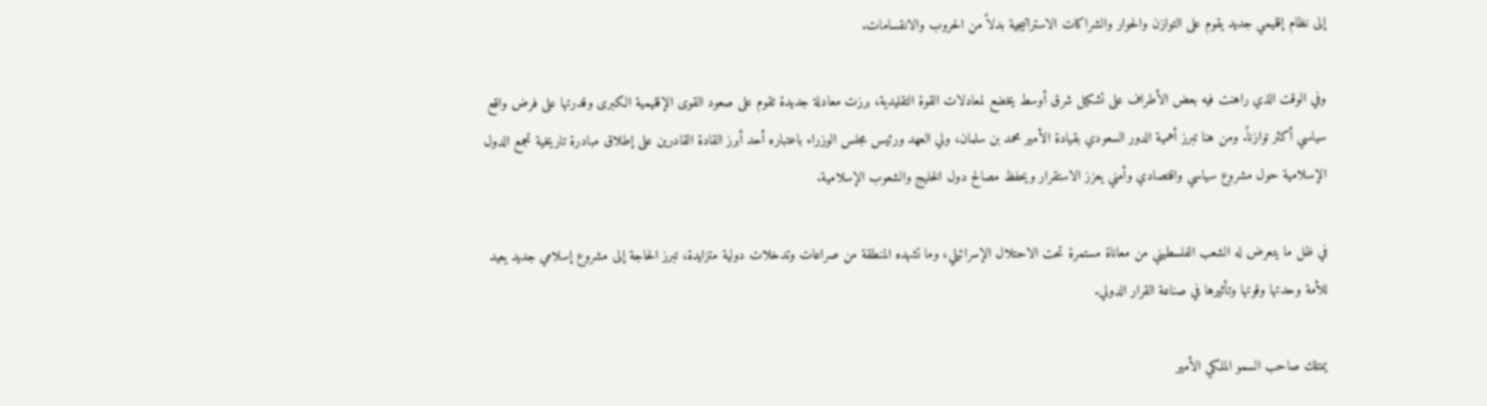إلى نظام إقليمي جديد يقوم على التوازن والحوار والشراكات الاستراتيجية بدلاً من الحروب والانقسامات.

وفي الوقت الذي راهنت فيه بعض الأطراف على تشكيل شرق أوسط يخضع لمعادلات القوة التقليدية، برزت معادلة جديدة تقوم على صعود القوى الإقليمية الكبرى وقدرتها على فرض واقع سياسي أكثر توازناً. ومن هنا تبرز أهمية الدور السعودي بقيادة الأمير محمد بن سلمان، ولي العهد ورئيس مجلس الوزراء باعتباره أحد أبرز القادة القادرين على إطلاق مبادرة تاريخية تجمع الدول الإسلامية حول مشروع سياسي واقتصادي وأمني يعزز الاستقرار ويحفظ مصالح دول الخليج والشعوب الإسلامية.

في ظل ما يتعرض له الشعب الفلسطيني من معاناة مستمرة تحت الاحتلال الإسرائيلي، وما تشهده المنطقة من صراعات وتدخلات دولية متزايدة، تبرز الحاجة إلى مشروع إسلامي جديد يعيد للأمة وحدتها وقوتها وتأثيرها في صناعة القرار الدولي.

يمتلك صاحب السمو الملكي الأمير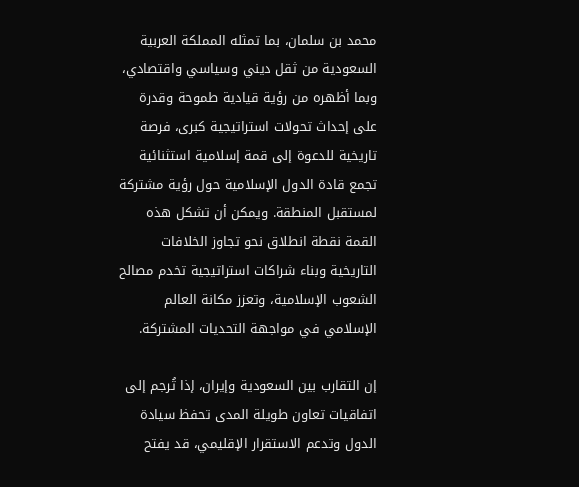محمد بن سلمان، بما تمثله المملكة العربية السعودية من ثقل ديني وسياسي واقتصادي، وبما أظهره من رؤية قيادية طموحة وقدرة على إحداث تحولات استراتيجية كبرى، فرصة تاريخية للدعوة إلى قمة إسلامية استثنائية تجمع قادة الدول الإسلامية حول رؤية مشتركة لمستقبل المنطقة. ويمكن أن تشكل هذه القمة نقطة انطلاق نحو تجاوز الخلافات التاريخية وبناء شراكات استراتيجية تخدم مصالح الشعوب الإسلامية، وتعزز مكانة العالم الإسلامي في مواجهة التحديات المشتركة.

إن التقارب بين السعودية وإيران، إذا تُرجم إلى اتفاقيات تعاون طويلة المدى تحفظ سيادة الدول وتدعم الاستقرار الإقليمي، قد يفتح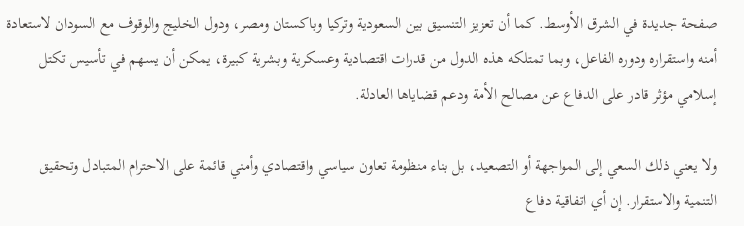صفحة جديدة في الشرق الأوسط. كما أن تعزيز التنسيق بين السعودية وتركيا وباكستان ومصر، ودول الخليج والوقوف مع السودان لاستعادة أمنه واستقراره ودوره الفاعل، وبما تمتلكه هذه الدول من قدرات اقتصادية وعسكرية وبشرية كبيرة، يمكن أن يسهم في تأسيس تكتل إسلامي مؤثر قادر على الدفاع عن مصالح الأمة ودعم قضاياها العادلة.

ولا يعني ذلك السعي إلى المواجهة أو التصعيد، بل بناء منظومة تعاون سياسي واقتصادي وأمني قائمة على الاحترام المتبادل وتحقيق التنمية والاستقرار. إن أي اتفاقية دفاع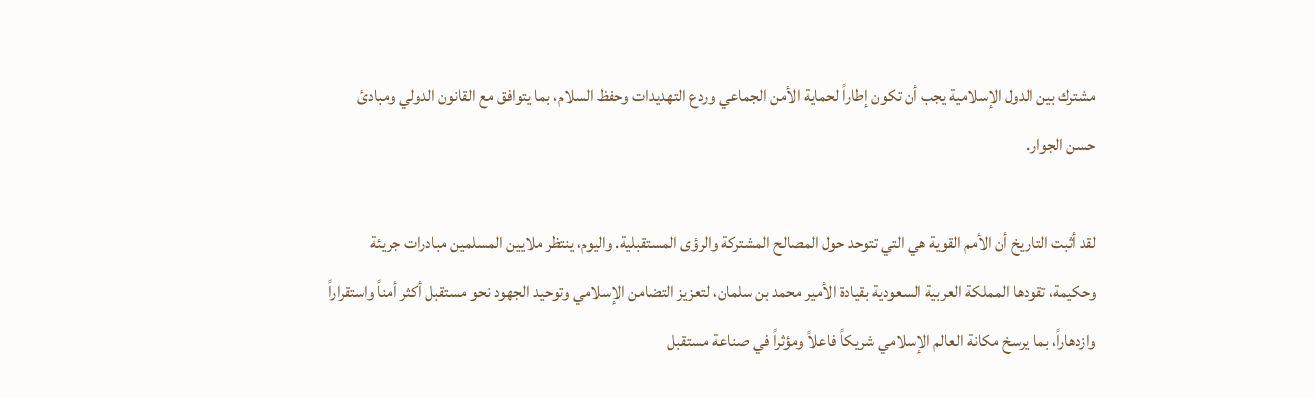مشترك بين الدول الإسلامية يجب أن تكون إطاراً لحماية الأمن الجماعي وردع التهديدات وحفظ السلام، بما يتوافق مع القانون الدولي ومبادئ حسن الجوار.

لقد أثبت التاريخ أن الأمم القوية هي التي تتوحد حول المصالح المشتركة والرؤى المستقبلية. واليوم، ينتظر ملايين المسلمين مبادرات جريئة وحكيمة، تقودها المملكة العربية السعودية بقيادة الأمير محمد بن سلمان، لتعزيز التضامن الإسلامي وتوحيد الجهود نحو مستقبل أكثر أمناً واستقراراً وازدهاراً، بما يرسخ مكانة العالم الإسلامي شريكاً فاعلاً ومؤثراً في صناعة مستقبل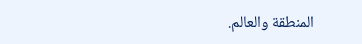المنطقة والعالم.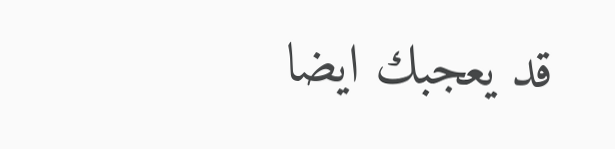قد يعجبك ايضا